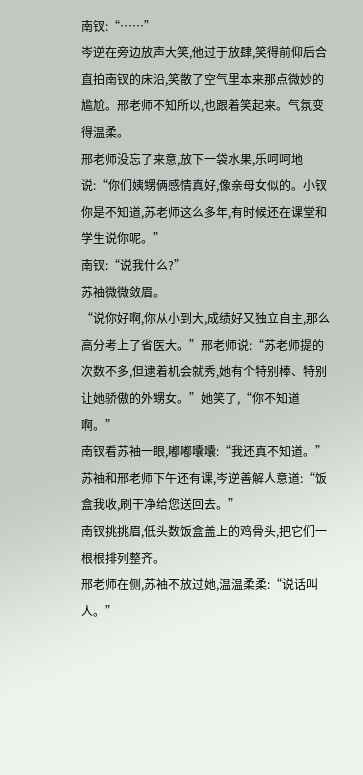南钗:“……”
岑逆在旁边放声大笑,他过于放肆,笑得前仰后合直拍南钗的床沿,笑散了空气里本来那点微妙的尴尬。邢老师不知所以,也跟着笑起来。气氛变得温柔。
邢老师没忘了来意,放下一袋水果,乐呵呵地说:“你们姨甥俩感情真好,像亲母女似的。小钗你是不知道,苏老师这么多年,有时候还在课堂和学生说你呢。”
南钗:“说我什么?”
苏袖微微敛眉。
“说你好啊,你从小到大,成绩好又独立自主,那么高分考上了省医大。”邢老师说:“苏老师提的次数不多,但逮着机会就秀,她有个特别棒、特别让她骄傲的外甥女。”她笑了,“你不知道啊。”
南钗看苏袖一眼,嘟嘟囔囔:“我还真不知道。”
苏袖和邢老师下午还有课,岑逆善解人意道:“饭盒我收,刷干净给您送回去。”
南钗挑挑眉,低头数饭盒盖上的鸡骨头,把它们一根根排列整齐。
邢老师在侧,苏袖不放过她,温温柔柔:“说话叫人。”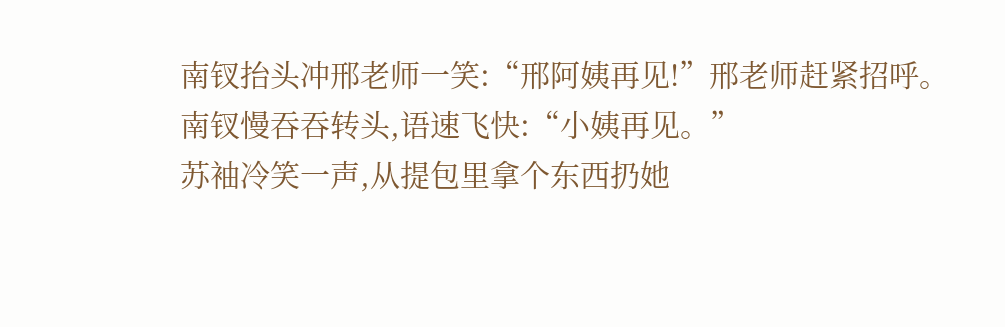南钗抬头冲邢老师一笑:“邢阿姨再见!”邢老师赶紧招呼。
南钗慢吞吞转头,语速飞快:“小姨再见。”
苏袖冷笑一声,从提包里拿个东西扔她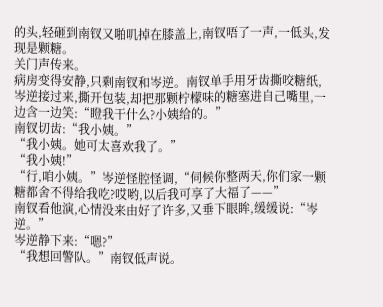的头,轻砸到南钗又啪叽掉在膝盖上,南钗唔了一声,一低头,发现是颗糖。
关门声传来。
病房变得安静,只剩南钗和岑逆。南钗单手用牙齿撕咬糖纸,岑逆接过来,撕开包装,却把那颗柠檬味的糖塞进自己嘴里,一边含一边笑:“瞪我干什么?小姨给的。”
南钗切齿:“我小姨。”
“我小姨。她可太喜欢我了。”
“我小姨!”
“行,咱小姨。”岑逆怪腔怪调,“伺候你整两天,你们家一颗糖都舍不得给我吃?哎哟,以后我可享了大福了——”
南钗看他演,心情没来由好了许多,又垂下眼眸,缓缓说:“岑逆。”
岑逆静下来:“嗯?”
“我想回警队。”南钗低声说。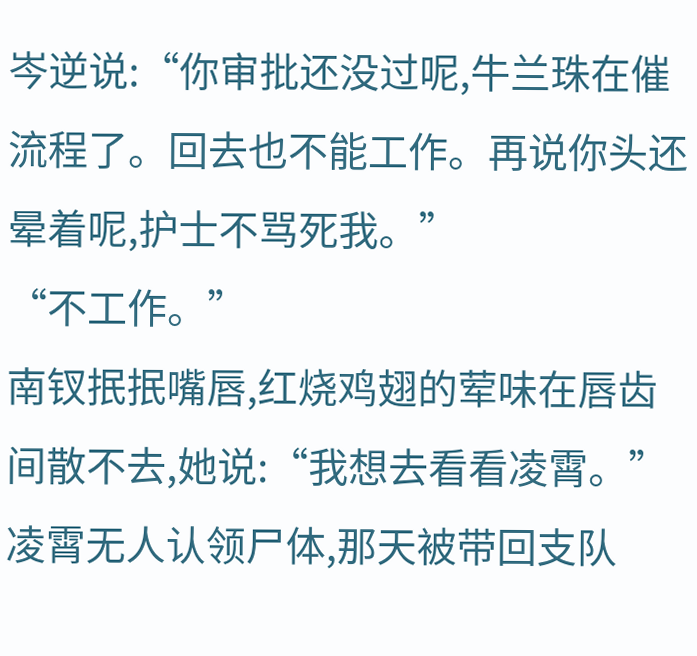岑逆说:“你审批还没过呢,牛兰珠在催流程了。回去也不能工作。再说你头还晕着呢,护士不骂死我。”
“不工作。”
南钗抿抿嘴唇,红烧鸡翅的荤味在唇齿间散不去,她说:“我想去看看凌霄。”
凌霄无人认领尸体,那天被带回支队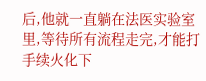后,他就一直躺在法医实验室里,等待所有流程走完,才能打手续火化下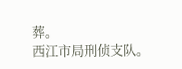葬。
西江市局刑侦支队。